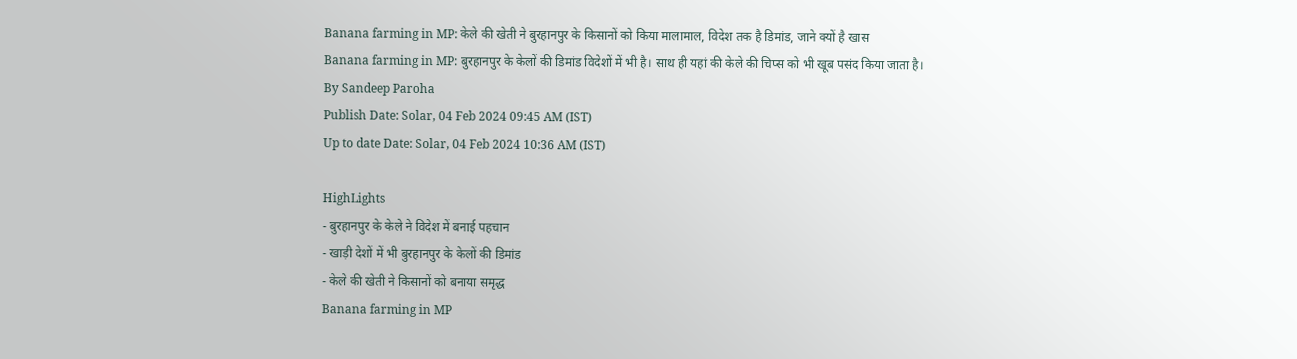Banana farming in MP: केले की खेती ने बुरहानपुर के किसानों को किया मालामाल, विदेश तक है डिमांड, जाने क्यों है खास
Banana farming in MP: बुरहानपुर के केलों की डिमांड विदेशों में भी है। साथ ही यहां की केले की चिप्स को भी खूब पसंद किया जाता है।
By Sandeep Paroha
Publish Date: Solar, 04 Feb 2024 09:45 AM (IST)
Up to date Date: Solar, 04 Feb 2024 10:36 AM (IST)

HighLights
- बुरहानपुर के केले ने विदेश में बनाई पहचान
- खाड़ी देशों में भी बुरहानपुर के केलों की डिमांड
- केले की खेती ने किसानों को बनाया समृद्ध
Banana farming in MP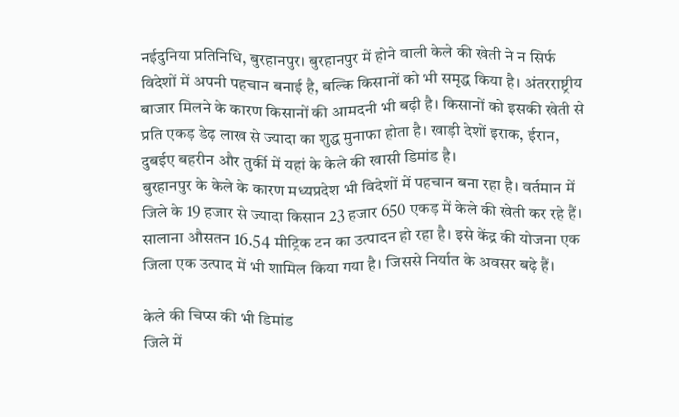नईदुनिया प्रतिनिधि, बुरहानपुर। बुरहानपुर में होने वाली केले की खेती ने न सिर्फ विदेशों में अपनी पहचान बनाई है, बल्कि किसानों को भी समृद्ध किया है। अंतरराष्ट्रीय बाजार मिलने के कारण किसानों की आमदनी भी बढ़ी है। किसानों को इसकी खेती से प्रति एकड़ डेढ़ लाख से ज्यादा का शुद्ध मुनाफा होता है। खाड़ी देशों इराक, ईरान, दुबईए बहरीन और तुर्की में यहां के केले की खासी डिमांड है।
बुरहानपुर के केले के कारण मध्यप्रदेश भी विदेशों में पहचान बना रहा है। वर्तमान में जिले के 19 हजार से ज्यादा किसान 23 हजार 650 एकड़ में केले की खेती कर रहे हैं। सालाना औसतन 16.54 मीट्रिक टन का उत्पादन हो रहा है। इसे केंद्र की योजना एक जिला एक उत्पाद में भी शामिल किया गया है। जिससे निर्यात के अवसर बढ़े हैं।

केले की चिप्स की भी डिमांड
जिले में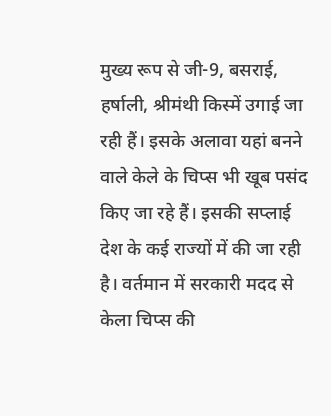मुख्य रूप से जी-9, बसराई, हर्षाली, श्रीमंथी किस्में उगाई जा रही हैं। इसके अलावा यहां बनने वाले केले के चिप्स भी खूब पसंद किए जा रहे हैं। इसकी सप्लाई देश के कई राज्यों में की जा रही है। वर्तमान में सरकारी मदद से केला चिप्स की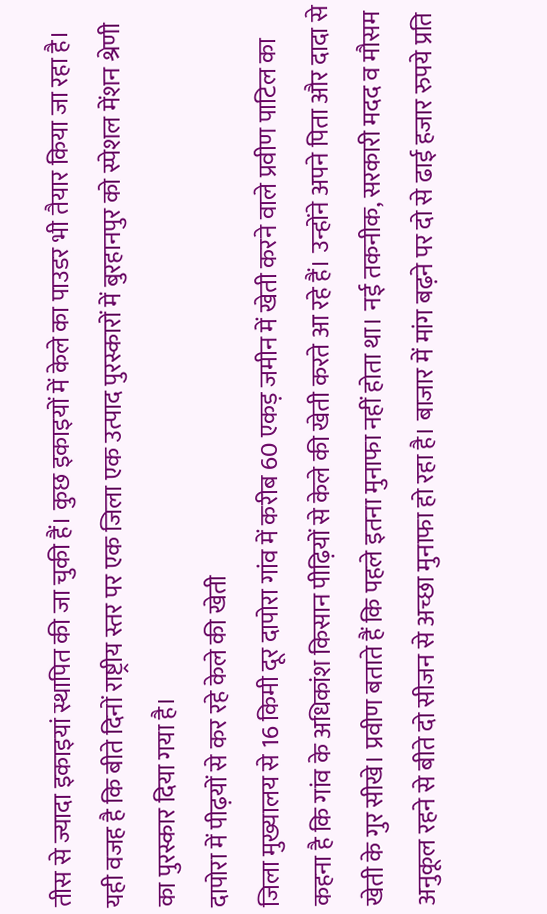तीस से ज्यादा इकाइयां स्थापित की जा चुकी हैं। कुछ इकाइयों में केले का पाउडर भी तैयार किया जा रहा है। यही वजह है कि बीते दिनों राष्ट्रीय स्तर पर एक जिला एक उत्पाद पुरस्कारों में बुरहानपुर को स्पेशल मेंशन श्रेणी का पुरस्कार दिया गया है।
दापोरा में पीढ़यों से कर रहे केले की खेती
जिला मुख्यालय से 16 किमी दूर दापोरा गांव में करीब 60 एकड़ जमीन में खेती करने वाले प्रवीण पाटिल का कहना है कि गांव के अधिकांश किसान पीढ़ियों से केले की खेती करते आ रहे हैं। उन्होंने अपने पिता और दादा से खेती के गुर सीखे। प्रवीण बताते हैं कि पहले इतना मुनाफा नहीं होता था। नई तकनीक, सरकारी मदद व मौसम अनुकूल रहने से बीते दो सीजन से अच्छा मुनाफा हो रहा है। बाजार में मांग बढ़ने पर दो से ढाई हजार रुपये प्रति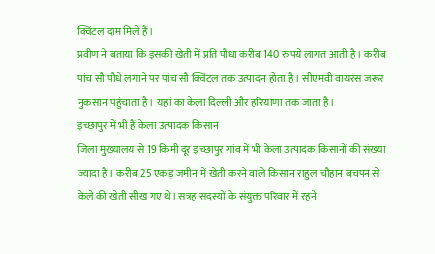क्विंटल दाम मिले हैं।
प्रवीण ने बताया कि इसकी खेती में प्रति पौधा करीब 140 रुपये लागत आती है। करीब पांच सौ पौधे लगाने पर पांच सौ क्विंटल तक उत्पादन होता है। सीएमवी वायरस जरूर नुकसान पहुंचाता है। यहां का केला दिल्ली और हरियाणा तक जाता है।
इच्छापुर में भी हैं केला उत्पादक किसान
जिला मुख्यालय से 19 किमी दूर इच्छापुर गांव में भी केला उत्पादक किसानों की संख्या ज्यादा है। करीब 25 एकड़ जमीन में खेती करने वाले किसान राहुल चौहान बचपन से केले की खेती सीख गए थे। सत्रह सदस्यों के संयुक्त परिवार में रहने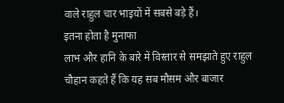वाले राहुल चार भाइयों में सबसे बड़े हैं।
इतना होता है मुनाफा
लाभ और हानि के बारे में विस्तार से समझाते हुए राहुल चौहान कहते हैं कि यह सब मौसम और बाजार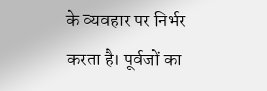के व्यवहार पर निर्भर करता है। पूर्वजों का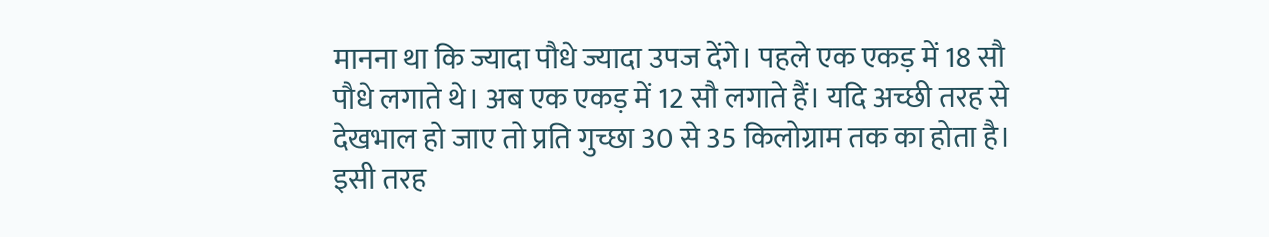मानना था कि ज्यादा पौधे ज्यादा उपज देंगे। पहले एक एकड़ में 18 सौ पौधे लगाते थे। अब एक एकड़ में 12 सौ लगाते हैं। यदि अच्छी तरह से देखभाल हो जाए तो प्रति गुच्छा 30 से 35 किलोग्राम तक का होता है। इसी तरह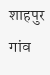शाहपुर गांव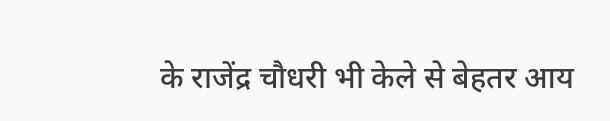के राजेंद्र चौधरी भी केले से बेहतर आय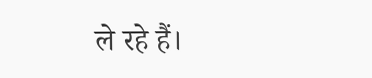ले रहे हैं।